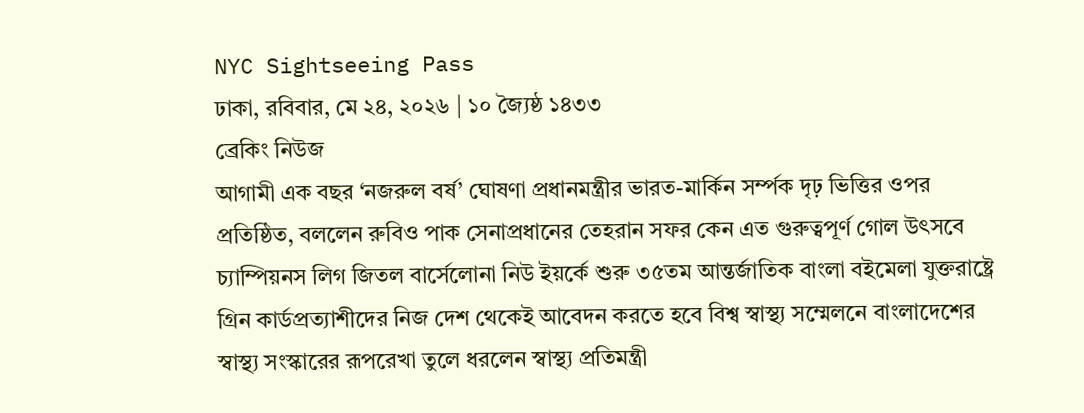NYC Sightseeing Pass
ঢাকা, রবিবার, মে ২৪, ২০২৬ | ১০ জ্যৈষ্ঠ ১৪৩৩
ব্রেকিং নিউজ
আগামী এক বছর ‘নজরুল বর্ষ’ ঘোষণা প্রধানমন্ত্রীর ভারত-মার্কিন সর্ম্পক দৃঢ় ভিত্তির ওপর প্রতিষ্ঠিত, বললেন রুবিও পাক সেনাপ্রধানের তেহরান সফর কেন এত গুরুত্বপূর্ণ গোল উৎসবে চ্যাম্পিয়নস লিগ জিতল বার্সেলোনা নিউ ইয়র্কে শুরু ৩৫তম আন্তর্জাতিক বাংলা বইমেলা যুক্তরাষ্ট্রে গ্রিন কার্ডপ্রত্যাশীদের নিজ দেশ থেকেই আবেদন করতে হবে বিশ্ব স্বাস্থ্য সম্মেলনে বাংলাদেশের স্বাস্থ্য সংস্কারের রূপরেখা তুলে ধরলেন স্বাস্থ্য প্রতিমন্ত্রী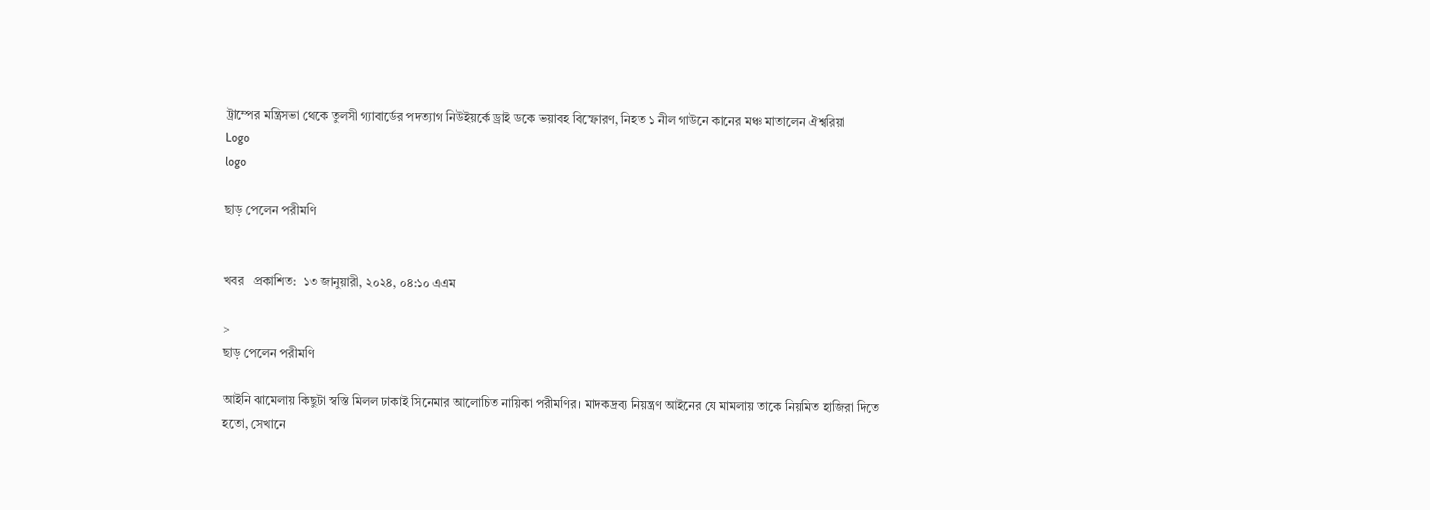ট্রাম্পের মন্ত্রিসভা থেকে তুলসী গ্যাবার্ডের পদত্যাগ নিউইয়র্কে ড্রাই ডকে ভয়াবহ বিস্ফোরণ, নিহত ১ নীল গাউনে কানের মঞ্চ মাতালেন ঐশ্বরিয়া
Logo
logo

ছাড় পেলেন পরীমণি


খবর   প্রকাশিত:  ১৩ জানুয়ারী, ২০২৪, ০৪:১০ এএম

>
ছাড় পেলেন পরীমণি

আইনি ঝামেলায় কিছুটা স্বস্তি মিলল ঢাকাই সিনেমার আলোচিত নায়িকা পরীমণির। মাদকদ্রব্য নিয়ন্ত্রণ আইনের যে মামলায় তাকে নিয়মিত হাজিরা দিতে হতো, সেখানে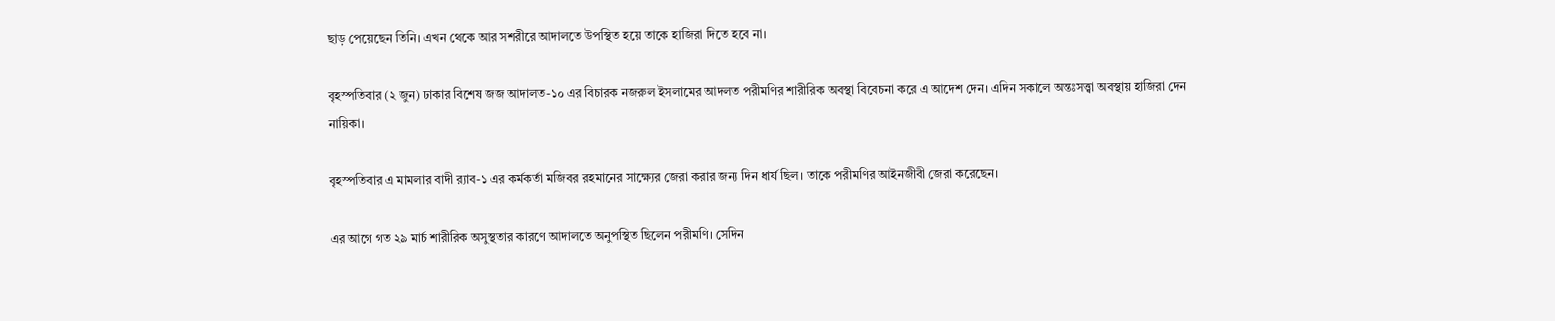ছাড় পেয়েছেন তিনি। এখন থেকে আর সশরীরে আদালতে উপস্থিত হয়ে তাকে হাজিরা দিতে হবে না।

বৃহস্পতিবার (২ জুন) ঢাকার বিশেষ জজ আদালত-১০ এর বিচারক নজরুল ইসলামের আদলত পরীমণির শারীরিক অবস্থা বিবেচনা করে এ আদেশ দেন। এদিন সকালে অন্তঃসত্ত্বা অবস্থায় হাজিরা দেন নায়িকা।

বৃহস্পতিবার এ মামলার বাদী র‌্যাব-১ এর কর্মকর্তা মজিবর রহমানের সাক্ষ্যের জেরা করার জন্য দিন ধার্য ছিল। তাকে পরীমণির আইনজীবী জেরা করেছেন।

এর আগে গত ২৯ মার্চ শারীরিক অসুস্থতার কারণে আদালতে অনুপস্থিত ছিলেন পরীমণি। সেদিন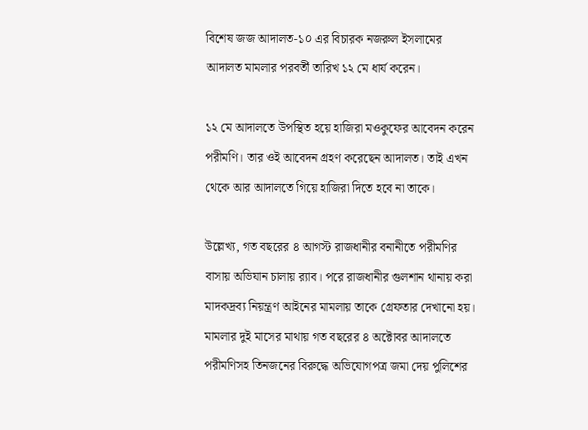বিশেষ জজ আদালত-১০ এর বিচারক নজরুল ইসলামের আদালত মামলার পরবর্তী তারিখ ১২ মে ধার্য করেন।

১২ মে আদালতে উপস্থিত হয়ে হাজিরা মওকুফের আবেদন করেন পরীমণি। তার ওই আবেদন গ্রহণ করেছেন আদালত। তাই এখন থেকে আর আদালতে গিয়ে হাজিরা দিতে হবে না তাকে।

উল্লেখ্য, গত বছরের ৪ আগস্ট রাজধানীর বনানীতে পরীমণির বাসায় অভিযান চালায় র‍্যাব। পরে রাজধানীর গুলশান থানায় করা মাদকদ্রব্য নিয়ন্ত্রণ আইনের মামলায় তাকে গ্রেফতার দেখানো হয়। মামলার দুই মাসের মাথায় গত বছরের ৪ অক্টোবর আদালতে পরীমণিসহ তিনজনের বিরুদ্ধে অভিযোগপত্র জমা দেয় পুলিশের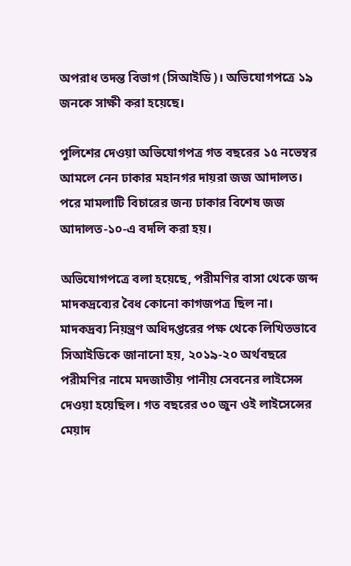অপরাধ তদন্ত বিভাগ (সিআইডি)। অভিযোগপত্রে ১৯ জনকে সাক্ষী করা হয়েছে।

পুলিশের দেওয়া অভিযোগপত্র গত বছরের ১৫ নভেম্বর আমলে নেন ঢাকার মহানগর দায়রা জজ আদালত। পরে মামলাটি বিচারের জন্য ঢাকার বিশেষ জজ আদালত-১০-এ বদলি করা হয়।

অভিযোগপত্রে বলা হয়েছে, পরীমণির বাসা থেকে জব্দ মাদকদ্রব্যের বৈধ কোনো কাগজপত্র ছিল না। মাদকদ্রব্য নিয়ন্ত্রণ অধিদপ্তরের পক্ষ থেকে লিখিতভাবে সিআইডিকে জানানো হয়, ২০১৯-২০ অর্থবছরে পরীমণির নামে মদজাতীয় পানীয় সেবনের লাইসেন্স দেওয়া হয়েছিল। গত বছরের ৩০ জুন ওই লাইসেন্সের মেয়াদ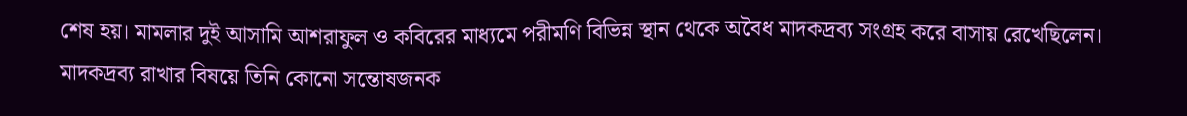শেষ হয়। মামলার দুই আসামি আশরাফুল ও কবিরের মাধ্যমে পরীমণি বিভিন্ন স্থান থেকে অবৈধ মাদকদ্রব্য সংগ্রহ করে বাসায় রেখেছিলেন। মাদকদ্রব্য রাখার বিষয়ে তিনি কোনো সন্তোষজনক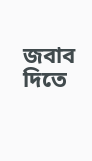জবাব দিতে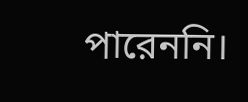পারেননি।